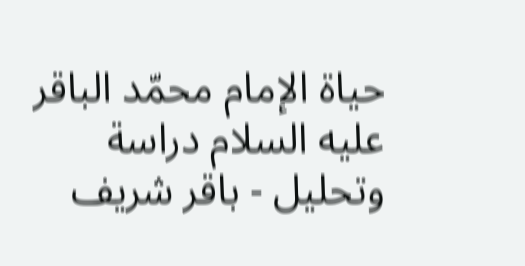حياة الإمام محمّد الباقر عليه السلام دراسة وتحليل - باقر شريف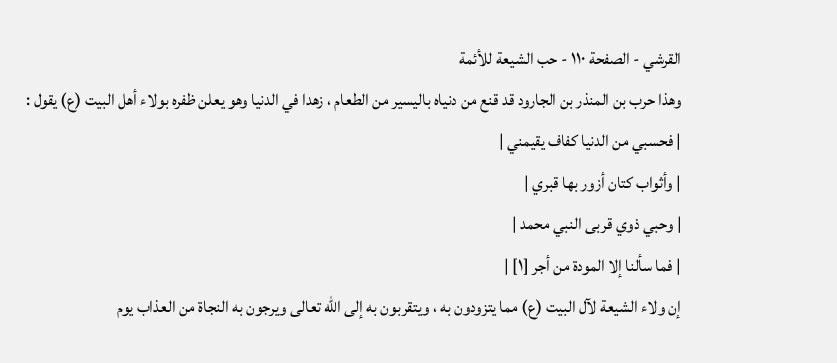القرشي - الصفحة ١١٠ - حب الشيعة للأئمة
وهذا حرب بن المنذر بن الجارود قد قنع من دنياه باليسير من الطعام ، زهدا في الدنيا وهو يعلن ظفره بولاء أهل البيت (ع) يقول :
| فحسبي من الدنيا كفاف يقيمني |
| وأثواب كتان أزور بها قبري |
| وحبي ذوي قربى النبي محمد |
| فما سألنا إلا المودة من أجر [١] |
إن ولاء الشيعة لآل البيت (ع) مما يتزودون به ، ويتقربون به إلى الله تعالى ويرجون به النجاة من العذاب يوم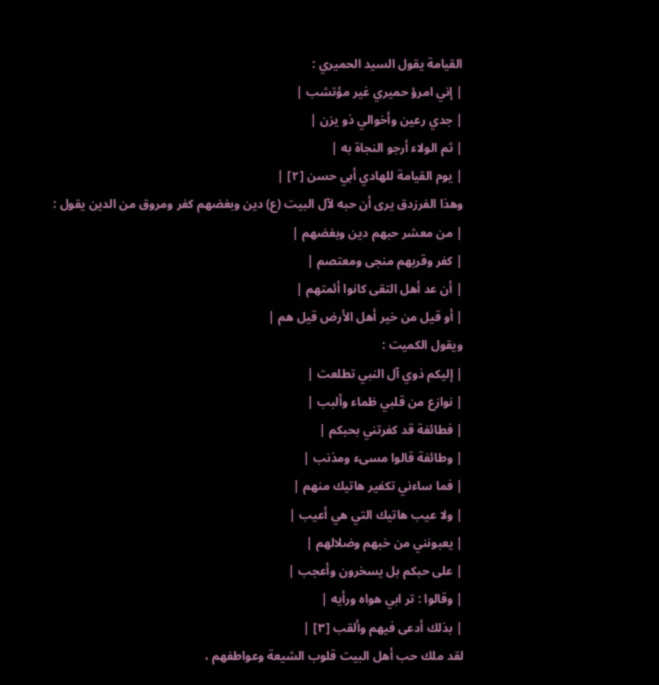القيامة يقول السيد الحميري :
| إني امرؤ حميري غير مؤتشب |
| جدي رعين وأخوالي ذو يزن |
| ثم الولاء أرجو النجاة به |
| يوم القيامة للهادي أبي حسن [٢] |
وهذا الفرزدق يرى أن حبه لآل البيت (ع) دين وبغضهم كفر ومروق من الدين يقول :
| من معشر حبهم دين وبغضهم |
| كفر وقربهم منجى ومعتصم |
| أن عد أهل التقى كانوا أئمتهم |
| أو قيل من خير أهل الأرض قيل هم |
ويقول الكميت :
| إليكم ذوي آل النبي تطلعت |
| نوازع من قلبي ظماء وألبب |
| فطائفة قد كفرتني بحبكم |
| وطائفة قالوا مسىء ومذنب |
| فما ساءني تكفير هاتيك منهم |
| ولا عيب هاتيك التي هي أعيب |
| يعبونني من خبهم وضلالهم |
| على حبكم بل يسخرون وأعجب |
| وقالوا : تر ابي هواه ورأيه |
| بذلك أدعى فيهم وألقب [٣] |
لقد ملك حب أهل البيت قلوب الشيعة وعواطفهم ،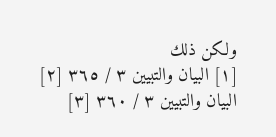ولكن ذلك
[١] البيان والتبيين ٣ / ٣٦٥ [٢] البيان والتبيين ٣ / ٣٦٠ [٣]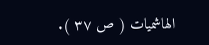الهاشميات ( ص ٣٧ ).